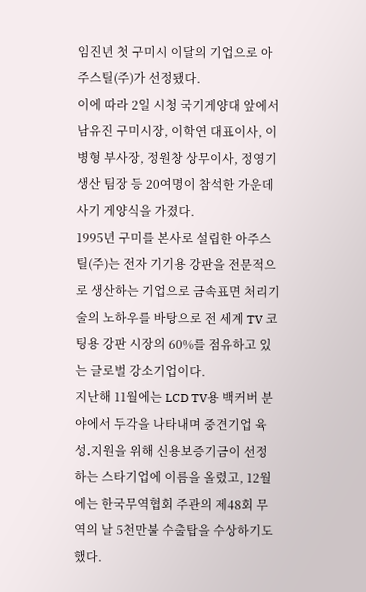임진년 첫 구미시 이달의 기업으로 아주스틸(주)가 선정됐다.
이에 따라 2일 시청 국기게양대 앞에서 남유진 구미시장, 이학연 대표이사, 이병형 부사장, 정원창 상무이사, 정영기 생산 팀장 등 20여명이 참석한 가운데 사기 게양식을 가졌다.
1995년 구미를 본사로 설립한 아주스틸(주)는 전자 기기용 강판을 전문적으로 생산하는 기업으로 금속표면 처리기술의 노하우를 바탕으로 전 세계 TV 코팅용 강판 시장의 60%를 점유하고 있는 글로벌 강소기업이다.
지난해 11월에는 LCD TV용 백커버 분야에서 두각을 나타내며 중견기업 육성․지원을 위해 신용보증기금이 선정하는 스타기업에 이름을 올렸고, 12월에는 한국무역협회 주관의 제48회 무역의 날 5천만불 수출탑을 수상하기도 했다.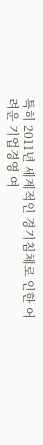특히 2011년 세계적인 경기침체로 인한 어려운 기업경영 여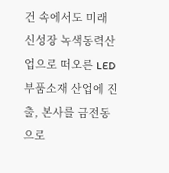건 속에서도 미래 신성장 녹색동력산업으로 떠오른 LED 부품소재 산업에 진출, 본사를 금전동으로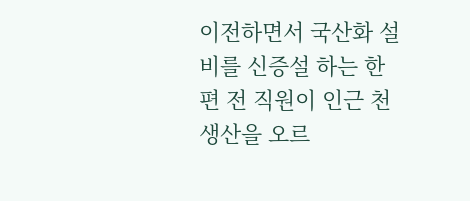이전하면서 국산화 설비를 신증설 하는 한편 전 직원이 인근 천생산을 오르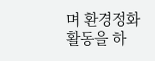며 환경정화활동을 하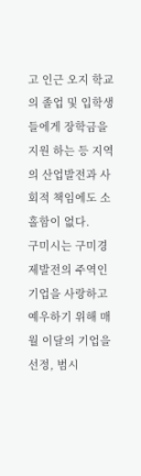고 인근 오지 학교의 졸업 및 입학생들에게 장학금을 지원 하는 등 지역의 산업발전과 사회적 책임에도 소홀함이 없다.
구미시는 구미경제발전의 주역인 기업을 사랑하고 예우하기 위해 매월 이달의 기업을 선정, 범시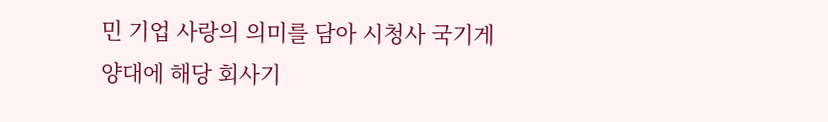민 기업 사랑의 의미를 담아 시청사 국기게양대에 해당 회사기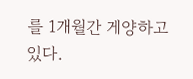를 1개월간 게양하고 있다.